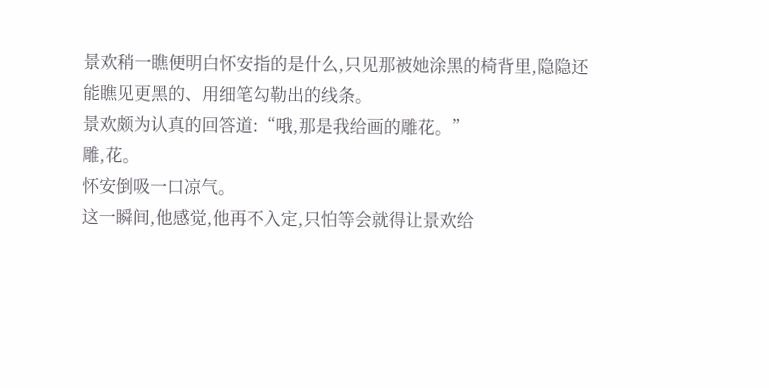景欢稍一瞧便明白怀安指的是什么,只见那被她涂黑的椅背里,隐隐还能瞧见更黑的、用细笔勾勒出的线条。
景欢颇为认真的回答道:“哦,那是我给画的雕花。”
雕,花。
怀安倒吸一口凉气。
这一瞬间,他感觉,他再不入定,只怕等会就得让景欢给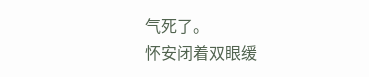气死了。
怀安闭着双眼缓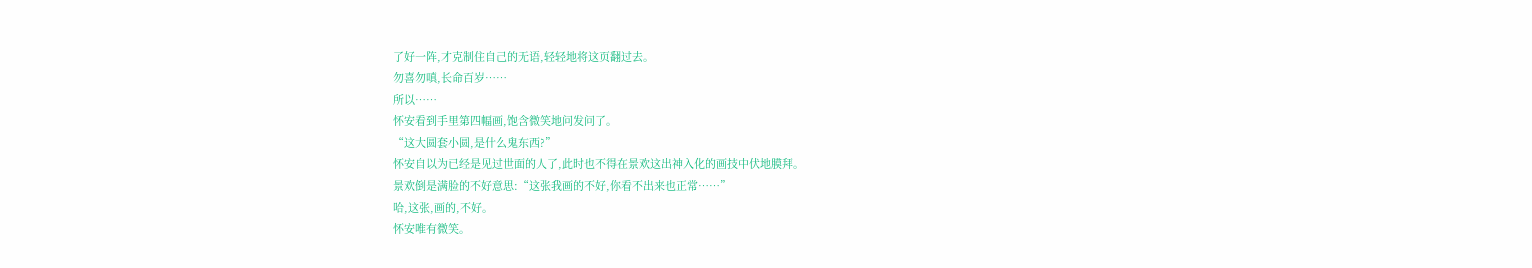了好一阵,才克制住自己的无语,轻轻地将这页翻过去。
勿喜勿嗔,长命百岁……
所以……
怀安看到手里第四幅画,饱含微笑地问发问了。
“这大圆套小圆,是什么鬼东西?”
怀安自以为已经是见过世面的人了,此时也不得在景欢这出神入化的画技中伏地膜拜。
景欢倒是满脸的不好意思:“这张我画的不好,你看不出来也正常……”
哈,这张,画的,不好。
怀安唯有微笑。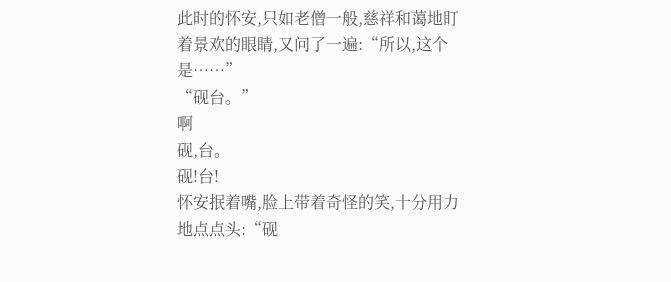此时的怀安,只如老僧一般,慈祥和蔼地盯着景欢的眼睛,又问了一遍:“所以,这个是……”
“砚台。”
啊
砚,台。
砚!台!
怀安抿着嘴,脸上带着奇怪的笑,十分用力地点点头:“砚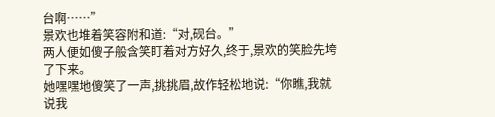台啊……”
景欢也堆着笑容附和道:“对,砚台。”
两人便如傻子般含笑盯着对方好久,终于,景欢的笑脸先垮了下来。
她嘿嘿地傻笑了一声,挑挑眉,故作轻松地说:“你瞧,我就说我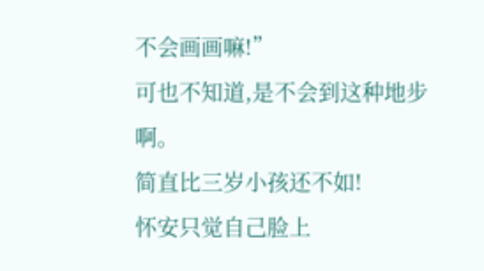不会画画嘛!”
可也不知道,是不会到这种地步啊。
简直比三岁小孩还不如!
怀安只觉自己脸上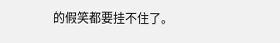的假笑都要挂不住了。